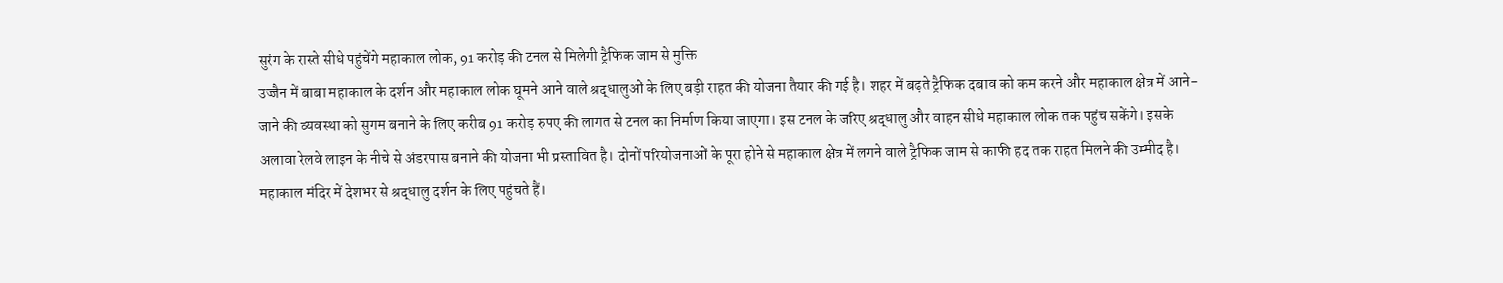सुरंग के रास्ते सीधे पहुंचेंगे महाकाल लोक, 91 करोड़ की टनल से मिलेगी ट्रैफिक जाम से मुक्ति
उज्जैन में बाबा महाकाल के दर्शन और महाकाल लोक घूमने आने वाले श्रद्धालुओं के लिए बड़ी राहत की योजना तैयार की गई है। शहर में बढ़ते ट्रैफिक दबाव को कम करने और महाकाल क्षेत्र में आने-जाने की व्यवस्था को सुगम बनाने के लिए करीब 91 करोड़ रुपए की लागत से टनल का निर्माण किया जाएगा। इस टनल के जरिए श्रद्धालु और वाहन सीधे महाकाल लोक तक पहुंच सकेंगे। इसके अलावा रेलवे लाइन के नीचे से अंडरपास बनाने की योजना भी प्रस्तावित है। दोनों परियोजनाओं के पूरा होने से महाकाल क्षेत्र में लगने वाले ट्रैफिक जाम से काफी हद तक राहत मिलने की उम्मीद है।
महाकाल मंदिर में देशभर से श्रद्धालु दर्शन के लिए पहुंचते हैं।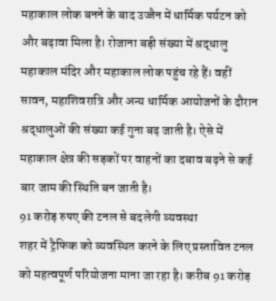महाकाल लोक बनने के बाद उज्जैन में धार्मिक पर्यटन को और बढ़ावा मिला है। रोजाना बड़ी संख्या में श्रद्धालु महाकाल मंदिर और महाकाल लोक पहुंच रहे हैं। वहीं सावन, महाशिवरात्रि और अन्य धार्मिक आयोजनों के दौरान श्रद्धालुओं की संख्या कई गुना बढ़ जाती है। ऐसे में महाकाल क्षेत्र की सड़कों पर वाहनों का दबाव बढ़ने से कई बार जाम की स्थिति बन जाती है।
91 करोड़ रुपए की टनल से बदलेगी व्यवस्था
शहर में ट्रैफिक को व्यवस्थित करने के लिए प्रस्तावित टनल को महत्वपूर्ण परियोजना माना जा रहा है। करीब 91 करोड़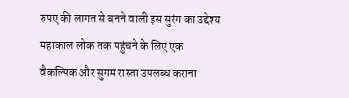रुपए की लागत से बनने वाली इस सुरंग का उद्देश्य महाकाल लोक तक पहुंचने के लिए एक वैकल्पिक और सुगम रास्ता उपलब्ध कराना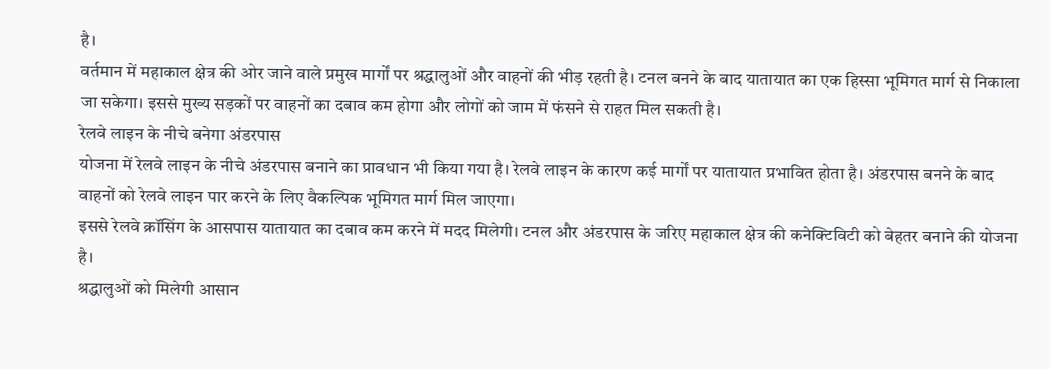है।
वर्तमान में महाकाल क्षेत्र की ओर जाने वाले प्रमुख मार्गों पर श्रद्धालुओं और वाहनों की भीड़ रहती है। टनल बनने के बाद यातायात का एक हिस्सा भूमिगत मार्ग से निकाला जा सकेगा। इससे मुख्य सड़कों पर वाहनों का दबाव कम होगा और लोगों को जाम में फंसने से राहत मिल सकती है।
रेलवे लाइन के नीचे बनेगा अंडरपास
योजना में रेलवे लाइन के नीचे अंडरपास बनाने का प्रावधान भी किया गया है। रेलवे लाइन के कारण कई मार्गों पर यातायात प्रभावित होता है। अंडरपास बनने के बाद वाहनों को रेलवे लाइन पार करने के लिए वैकल्पिक भूमिगत मार्ग मिल जाएगा।
इससे रेलवे क्रॉसिंग के आसपास यातायात का दबाव कम करने में मदद मिलेगी। टनल और अंडरपास के जरिए महाकाल क्षेत्र की कनेक्टिविटी को बेहतर बनाने की योजना है।
श्रद्धालुओं को मिलेगी आसान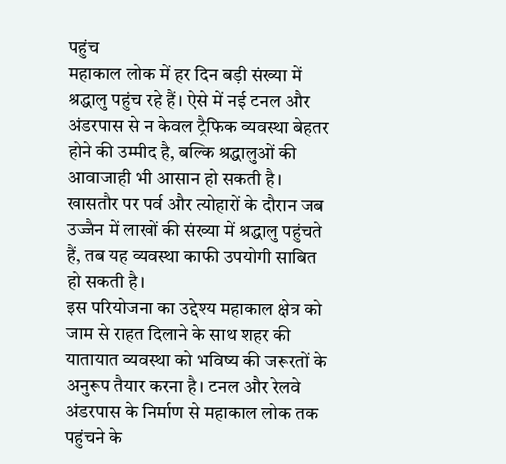पहुंच
महाकाल लोक में हर दिन बड़ी संख्या में श्रद्धालु पहुंच रहे हैं। ऐसे में नई टनल और अंडरपास से न केवल ट्रैफिक व्यवस्था बेहतर होने की उम्मीद है, बल्कि श्रद्धालुओं की आवाजाही भी आसान हो सकती है। खासतौर पर पर्व और त्योहारों के दौरान जब उज्जैन में लाखों की संख्या में श्रद्धालु पहुंचते हैं, तब यह व्यवस्था काफी उपयोगी साबित हो सकती है।
इस परियोजना का उद्देश्य महाकाल क्षेत्र को जाम से राहत दिलाने के साथ शहर की यातायात व्यवस्था को भविष्य की जरूरतों के अनुरूप तैयार करना है। टनल और रेलवे अंडरपास के निर्माण से महाकाल लोक तक पहुंचने के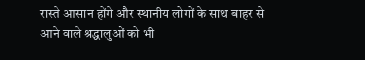रास्ते आसान होंगे और स्थानीय लोगों के साथ बाहर से आने वाले श्रद्धालुओं को भी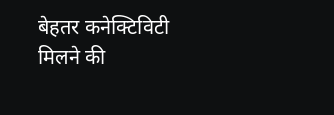बेहतर कनेक्टिविटी मिलने की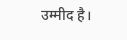उम्मीद है।